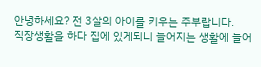안녕하세요? 전 3살의 아이를 키우는 주부랍니다.
직장생활을 하다 집에 있게되니 늘어지는 생활에 늘어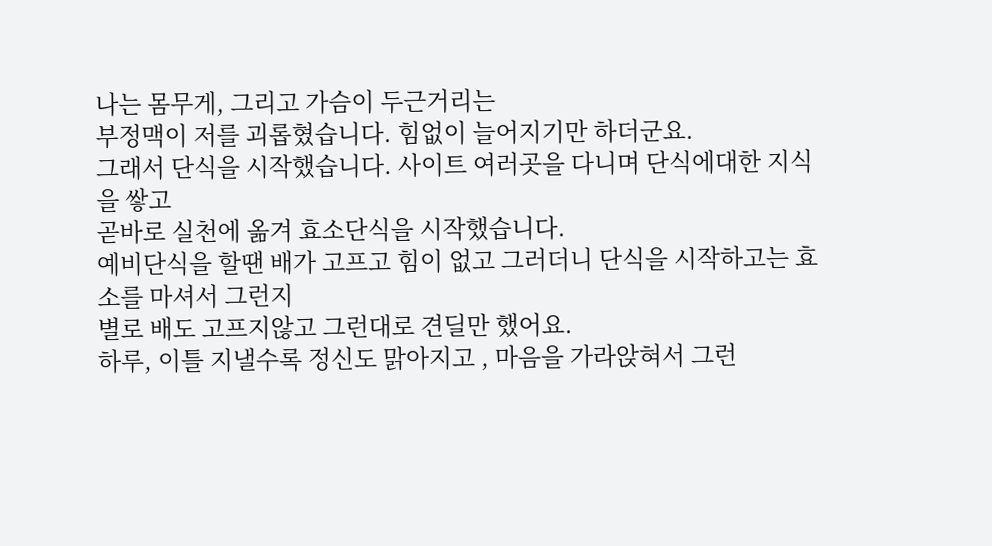나는 몸무게, 그리고 가슴이 두근거리는
부정맥이 저를 괴롭혔습니다. 힘없이 늘어지기만 하더군요.
그래서 단식을 시작했습니다. 사이트 여러곳을 다니며 단식에대한 지식을 쌓고
곧바로 실천에 옮겨 효소단식을 시작했습니다.
예비단식을 할땐 배가 고프고 힘이 없고 그러더니 단식을 시작하고는 효소를 마셔서 그런지
별로 배도 고프지않고 그런대로 견딜만 했어요.
하루, 이틀 지낼수록 정신도 맑아지고 , 마음을 가라앉혀서 그런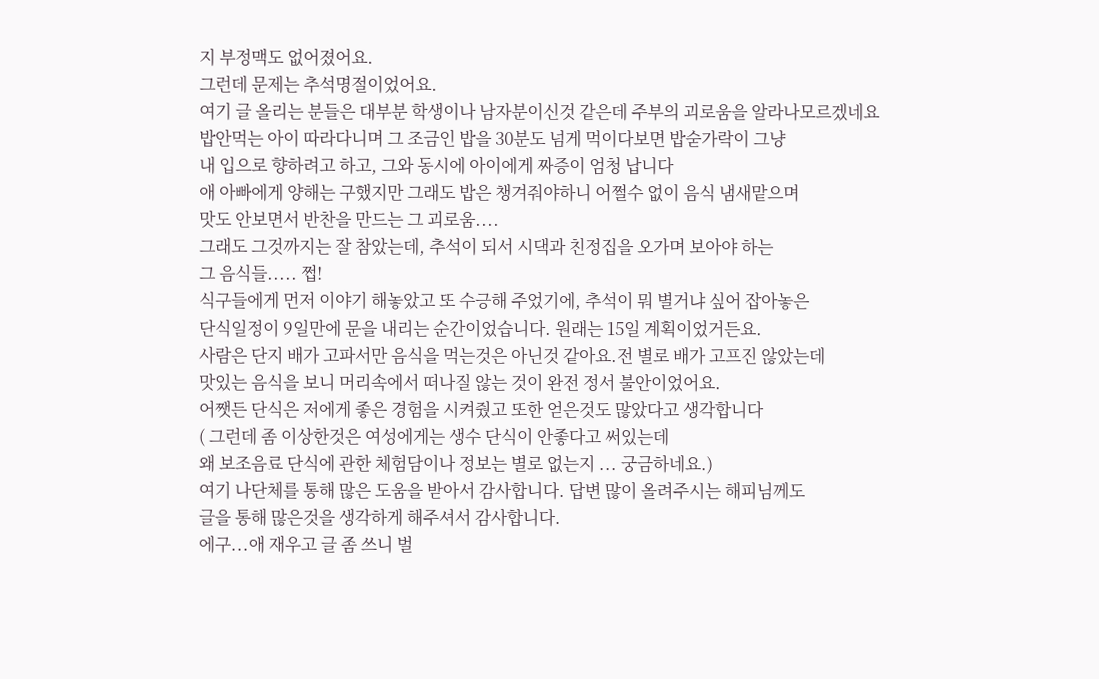지 부정맥도 없어졌어요.
그런데 문제는 추석명절이었어요.
여기 글 올리는 분들은 대부분 학생이나 남자분이신것 같은데 주부의 괴로움을 알라나모르겠네요
밥안먹는 아이 따라다니며 그 조금인 밥을 30분도 넘게 먹이다보면 밥숟가락이 그냥
내 입으로 향하려고 하고, 그와 동시에 아이에게 짜증이 엄청 납니다
애 아빠에게 양해는 구했지만 그래도 밥은 챙겨줘야하니 어쩔수 없이 음식 냄새맡으며
맛도 안보면서 반찬을 만드는 그 괴로움....
그래도 그것까지는 잘 참았는데, 추석이 되서 시댁과 친정집을 오가며 보아야 하는
그 음식들..... 쩝!
식구들에게 먼저 이야기 해놓았고 또 수긍해 주었기에, 추석이 뭐 별거냐 싶어 잡아놓은
단식일정이 9일만에 문을 내리는 순간이었습니다. 원래는 15일 계획이었거든요.
사람은 단지 배가 고파서만 음식을 먹는것은 아닌것 같아요.전 별로 배가 고프진 않았는데
맛있는 음식을 보니 머리속에서 떠나질 않는 것이 완전 정서 불안이었어요.
어쨋든 단식은 저에게 좋은 경험을 시켜줬고 또한 얻은것도 많았다고 생각합니다
( 그런데 좀 이상한것은 여성에게는 생수 단식이 안좋다고 써있는데
왜 보조음료 단식에 관한 체험담이나 정보는 별로 없는지 ... 궁금하네요.)
여기 나단체를 통해 많은 도움을 받아서 감사합니다. 답변 많이 올려주시는 해피님께도
글을 통해 많은것을 생각하게 해주셔서 감사합니다.
에구...애 재우고 글 좀 쓰니 벌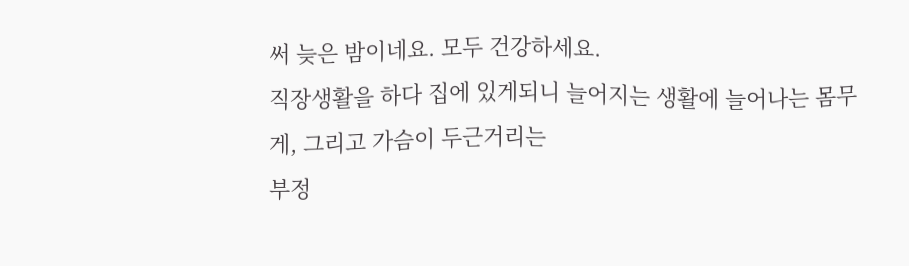써 늦은 밤이네요. 모두 건강하세요.
직장생활을 하다 집에 있게되니 늘어지는 생활에 늘어나는 몸무게, 그리고 가슴이 두근거리는
부정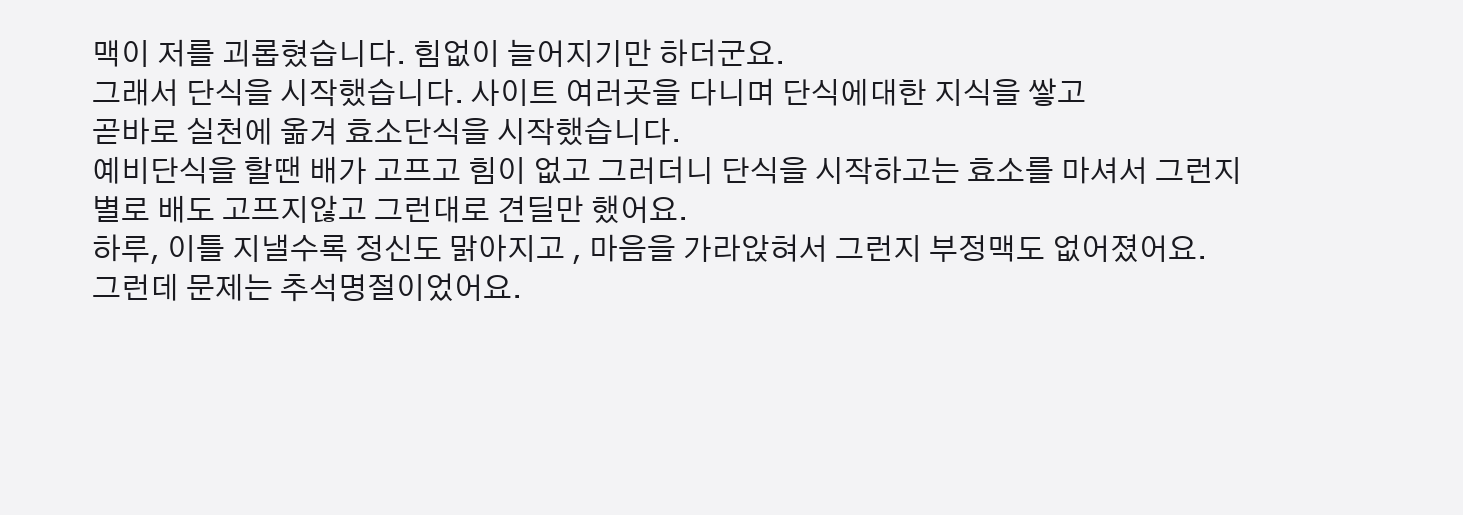맥이 저를 괴롭혔습니다. 힘없이 늘어지기만 하더군요.
그래서 단식을 시작했습니다. 사이트 여러곳을 다니며 단식에대한 지식을 쌓고
곧바로 실천에 옮겨 효소단식을 시작했습니다.
예비단식을 할땐 배가 고프고 힘이 없고 그러더니 단식을 시작하고는 효소를 마셔서 그런지
별로 배도 고프지않고 그런대로 견딜만 했어요.
하루, 이틀 지낼수록 정신도 맑아지고 , 마음을 가라앉혀서 그런지 부정맥도 없어졌어요.
그런데 문제는 추석명절이었어요.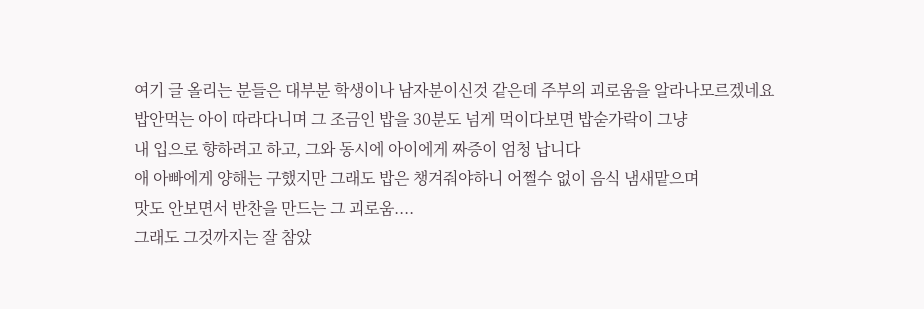여기 글 올리는 분들은 대부분 학생이나 남자분이신것 같은데 주부의 괴로움을 알라나모르겠네요
밥안먹는 아이 따라다니며 그 조금인 밥을 30분도 넘게 먹이다보면 밥숟가락이 그냥
내 입으로 향하려고 하고, 그와 동시에 아이에게 짜증이 엄청 납니다
애 아빠에게 양해는 구했지만 그래도 밥은 챙겨줘야하니 어쩔수 없이 음식 냄새맡으며
맛도 안보면서 반찬을 만드는 그 괴로움....
그래도 그것까지는 잘 참았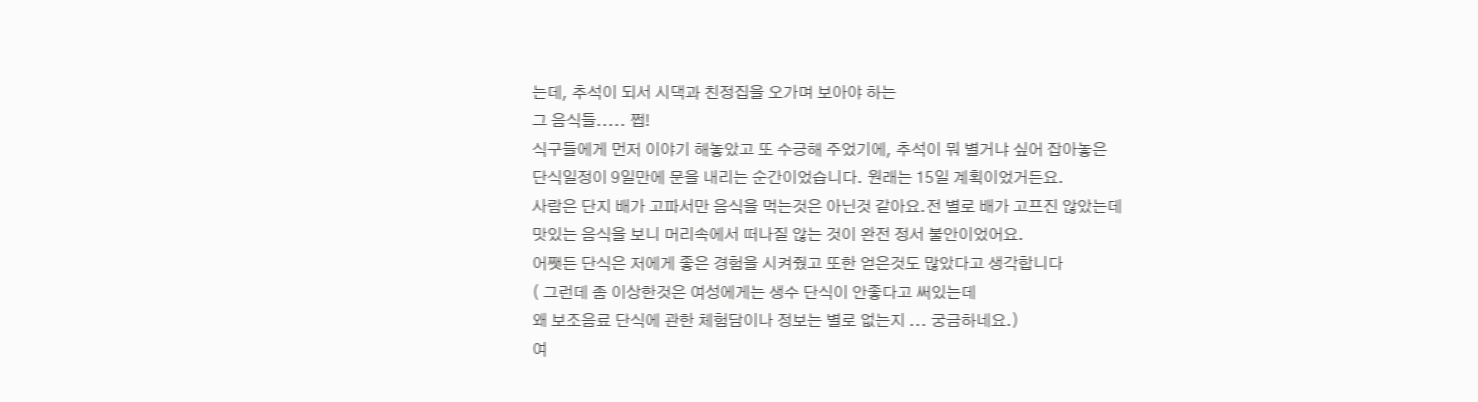는데, 추석이 되서 시댁과 친정집을 오가며 보아야 하는
그 음식들..... 쩝!
식구들에게 먼저 이야기 해놓았고 또 수긍해 주었기에, 추석이 뭐 별거냐 싶어 잡아놓은
단식일정이 9일만에 문을 내리는 순간이었습니다. 원래는 15일 계획이었거든요.
사람은 단지 배가 고파서만 음식을 먹는것은 아닌것 같아요.전 별로 배가 고프진 않았는데
맛있는 음식을 보니 머리속에서 떠나질 않는 것이 완전 정서 불안이었어요.
어쨋든 단식은 저에게 좋은 경험을 시켜줬고 또한 얻은것도 많았다고 생각합니다
( 그런데 좀 이상한것은 여성에게는 생수 단식이 안좋다고 써있는데
왜 보조음료 단식에 관한 체험담이나 정보는 별로 없는지 ... 궁금하네요.)
여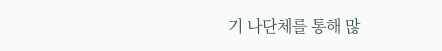기 나단체를 통해 많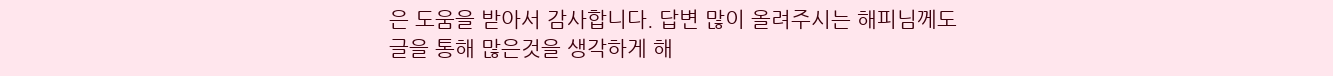은 도움을 받아서 감사합니다. 답변 많이 올려주시는 해피님께도
글을 통해 많은것을 생각하게 해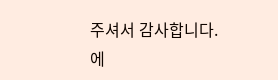주셔서 감사합니다.
에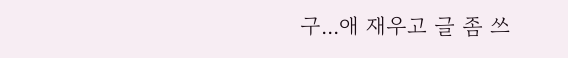구...애 재우고 글 좀 쓰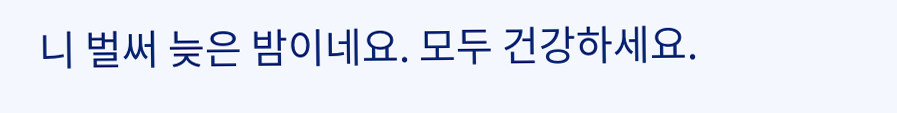니 벌써 늦은 밤이네요. 모두 건강하세요.